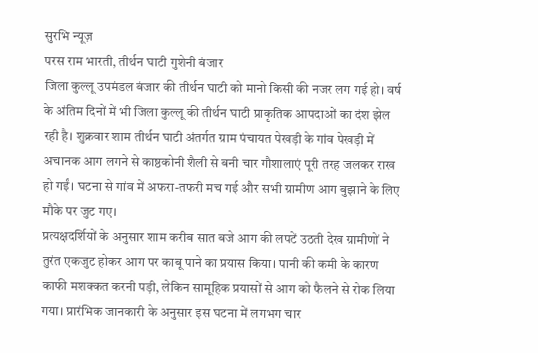सुरभि न्यूज़
परस राम भारती, तीर्थन घाटी गुशेनी बंजार
जिला कुल्लू उपमंडल बंजार की तीर्थन घाटी को मानो किसी की नजर लग गई हो। वर्ष के अंतिम दिनों में भी जिला कुल्लू की तीर्थन घाटी प्राकृतिक आपदाओं का दंश झेल रही है। शुक्रवार शाम तीर्थन घाटी अंतर्गत ग्राम पंचायत पेखड़ी के गांव पेखड़ी में अचानक आग लगने से काष्ठकोनी शैली से बनी चार गौशालाएं पूरी तरह जलकर राख हो गईं। घटना से गांव में अफरा-तफरी मच गई और सभी ग्रामीण आग बुझाने के लिए मौके पर जुट गए।
प्रत्यक्षदर्शियों के अनुसार शाम करीब सात बजे आग की लपटें उठती देख ग्रामीणों ने तुरंत एकजुट होकर आग पर काबू पाने का प्रयास किया। पानी की कमी के कारण काफी मशक्कत करनी पड़ी, लेकिन सामूहिक प्रयासों से आग को फैलने से रोक लिया गया। प्रारंभिक जानकारी के अनुसार इस घटना में लगभग चार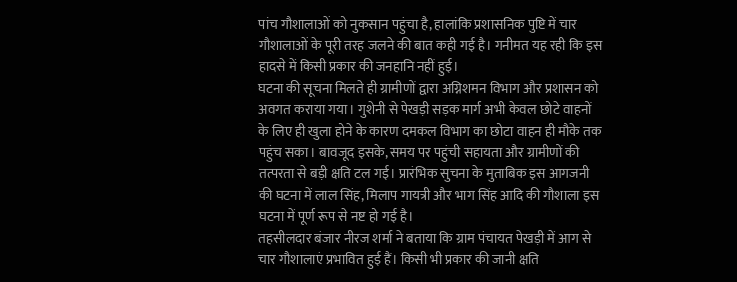पांच गौशालाओं को नुकसान पहुंचा है, हालांकि प्रशासनिक पुष्टि में चार गौशालाओं के पूरी तरह जलने की बात कही गई है। गनीमत यह रही कि इस हादसे में किसी प्रकार की जनहानि नहीं हुई।
घटना की सूचना मिलते ही ग्रामीणों द्वारा अग्निशमन विभाग और प्रशासन को अवगत कराया गया। गुशेनी से पेखड़ी सड़क मार्ग अभी केवल छोटे वाहनों के लिए ही खुला होने के कारण दमकल विभाग का छोटा वाहन ही मौके तक पहुंच सका। बावजूद इसके, समय पर पहुंची सहायता और ग्रामीणों की तत्परता से बड़ी क्षति टल गई। प्रारंभिक सुचना के मुताबिक इस आगजनी की घटना में लाल सिंह, मिलाप गायत्री और भाग सिंह आदि की गौशाला इस घटना में पूर्ण रूप से नष्ट हो गई है।
तहसीलदार बंजार नीरज शर्मा ने बताया कि ग्राम पंचायत पेखड़ी में आग से चार गौशालाएं प्रभावित हुई हैं। किसी भी प्रकार की जानी क्षति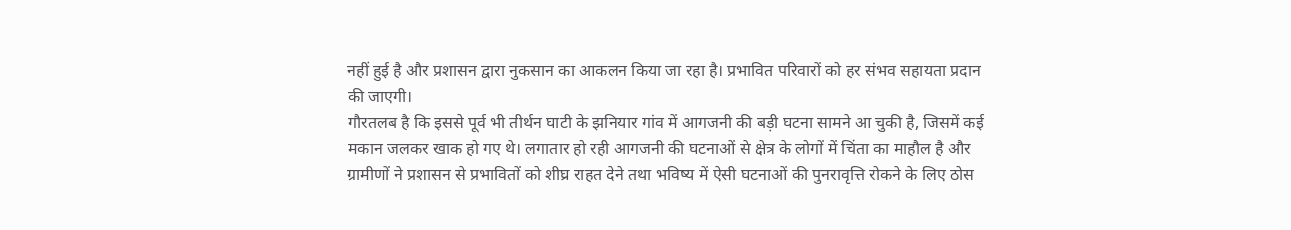नहीं हुई है और प्रशासन द्वारा नुकसान का आकलन किया जा रहा है। प्रभावित परिवारों को हर संभव सहायता प्रदान की जाएगी।
गौरतलब है कि इससे पूर्व भी तीर्थन घाटी के झनियार गांव में आगजनी की बड़ी घटना सामने आ चुकी है, जिसमें कई मकान जलकर खाक हो गए थे। लगातार हो रही आगजनी की घटनाओं से क्षेत्र के लोगों में चिंता का माहौल है और ग्रामीणों ने प्रशासन से प्रभावितों को शीघ्र राहत देने तथा भविष्य में ऐसी घटनाओं की पुनरावृत्ति रोकने के लिए ठोस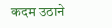कदम उठाने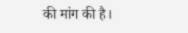की मांग की है।